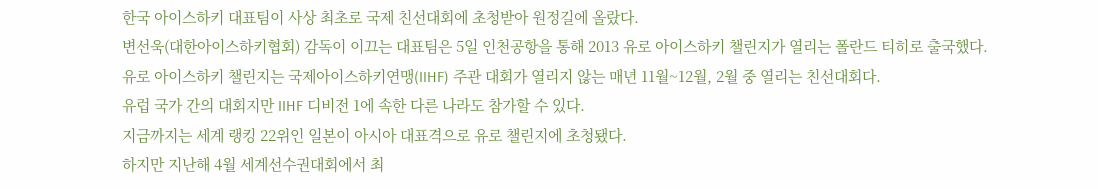한국 아이스하키 대표팀이 사상 최초로 국제 친선대회에 초청받아 원정길에 올랐다.
변선욱(대한아이스하키협회) 감독이 이끄는 대표팀은 5일 인천공항을 통해 2013 유로 아이스하키 챌린지가 열리는 폴란드 티히로 출국했다.
유로 아이스하키 챌린지는 국제아이스하키연맹(IIHF) 주관 대회가 열리지 않는 매년 11월~12월, 2월 중 열리는 친선대회다.
유럽 국가 간의 대회지만 IIHF 디비전 1에 속한 다른 나라도 참가할 수 있다.
지금까지는 세계 랭킹 22위인 일본이 아시아 대표격으로 유로 챌린지에 초청됐다.
하지만 지난해 4월 세계선수권대회에서 최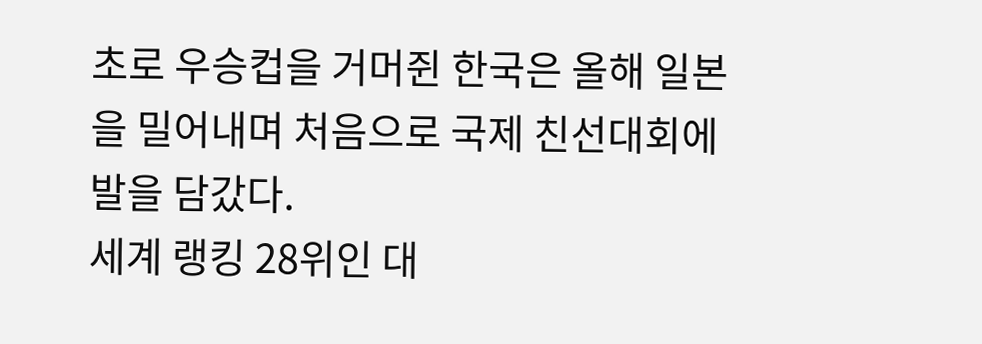초로 우승컵을 거머쥔 한국은 올해 일본을 밀어내며 처음으로 국제 친선대회에 발을 담갔다.
세계 랭킹 28위인 대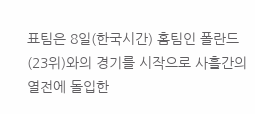표팀은 8일(한국시간) 홈팀인 폴란드(23위)와의 경기를 시작으로 사흘간의 열전에 돌입한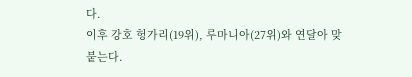다.
이후 강호 헝가리(19위), 루마니아(27위)와 연달아 맞붙는다.